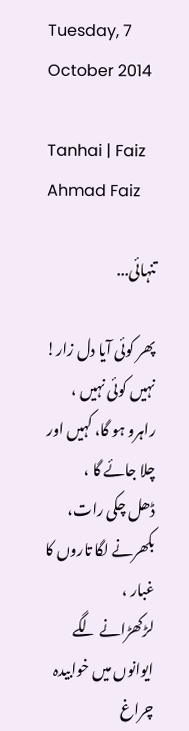Tuesday, 7 October 2014

Tanhai | Faiz Ahmad Faiz

تنہائی...

پھر کوئی آیا دل زار! نہیں کوئی نہیں ،
راہرو ہو گا، کہیں اور چلا جائے گا ،
ڈھل چکی رات، بکھرنے لگا تاروں کا غبار ،
لڑکھڑانے لگے ایوانوں میں خوابیدہ چراغ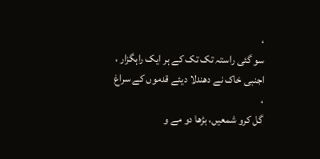،
سو گئی راستہ تک تک کے ہر ایک راہگزار ،
اجنبی خاک نے دھندلا دیئے قدموں کے سراغ ،
گل کرو شمعیں، بڑھا دو مے و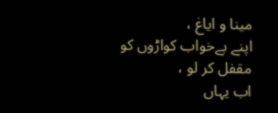مینا و ایاغ ،
اپنے بےخواب کواڑوں کو مقفل کر لو ،
اب یہاں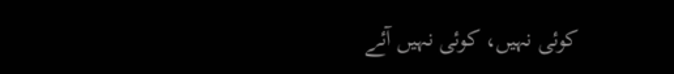کوئی نہیں، کوئی نہیں آئے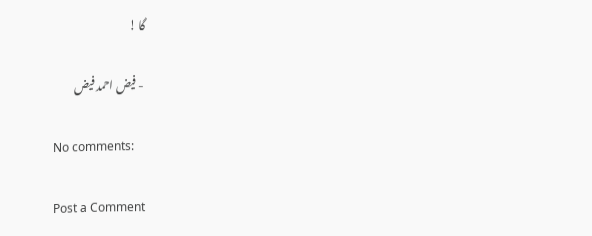گا !

- فیض احمد فیض

No comments:

Post a Comment